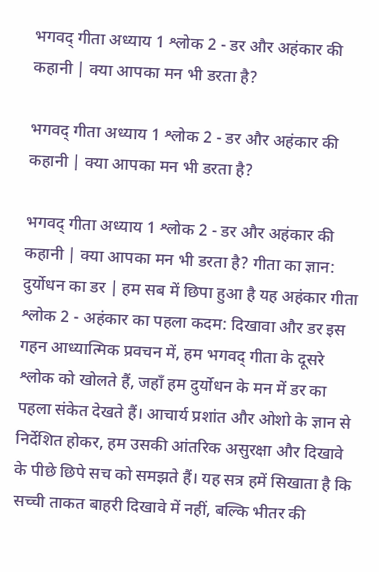भगवद् गीता अध्याय 1 श्लोक 2 - डर और अहंकार की कहानी | क्या आपका मन भी डरता है?

भगवद् गीता अध्याय 1 श्लोक 2 - डर और अहंकार की कहानी | क्या आपका मन भी डरता है?

भगवद् गीता अध्याय 1 श्लोक 2 - डर और अहंकार की कहानी | क्या आपका मन भी डरता है? गीता का ज्ञान: दुर्योधन का डर | हम सब में छिपा हुआ है यह अहंकार गीता श्लोक 2 - अहंकार का पहला कदम: दिखावा और डर इस गहन आध्यात्मिक प्रवचन में, हम भगवद् गीता के दूसरे श्लोक को खोलते हैं, जहाँ हम दुर्योधन के मन में डर का पहला संकेत देखते हैं। आचार्य प्रशांत और ओशो के ज्ञान से निर्देशित होकर, हम उसकी आंतरिक असुरक्षा और दिखावे के पीछे छिपे सच को समझते हैं। यह सत्र हमें सिखाता है कि सच्ची ताकत बाहरी दिखावे में नहीं, बल्कि भीतर की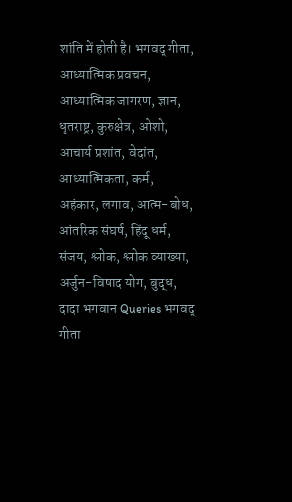शांति में होती है। भगवद् गीता, आध्यात्मिक प्रवचन, आध्यात्मिक जागरण, ज्ञान, धृतराष्ट्र, कुरुक्षेत्र, ओशो, आचार्य प्रशांत, वेदांत, आध्यात्मिकता, कर्म, अहंकार, लगाव, आत्म-बोध, आंतरिक संघर्ष, हिंदू धर्म, संजय, श्लोक, श्लोक व्याख्या, अर्जुन-विषाद योग, बुद्ध, दादा भगवान Queries भगवद् गीता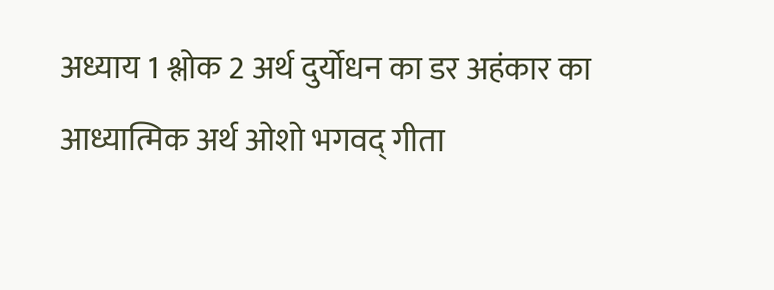अध्याय 1 श्लोक 2 अर्थ दुर्योधन का डर अहंकार का आध्यात्मिक अर्थ ओशो भगवद् गीता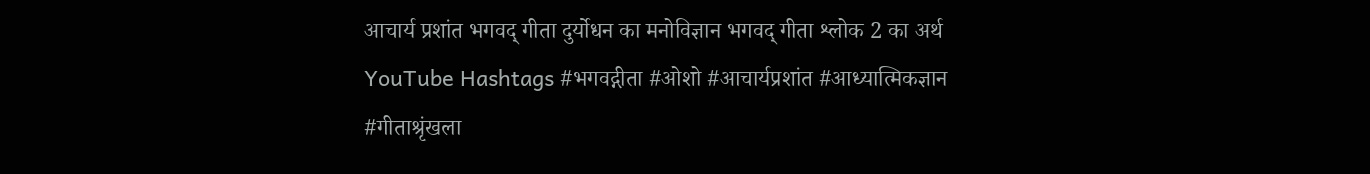आचार्य प्रशांत भगवद् गीता दुर्योधन का मनोविज्ञान भगवद् गीता श्लोक 2 का अर्थ YouTube Hashtags #भगवद्गीता #ओशो #आचार्यप्रशांत #आध्यात्मिकज्ञान #गीताश्रृंखला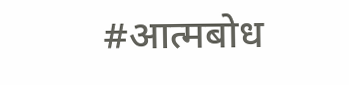#आत्मबोध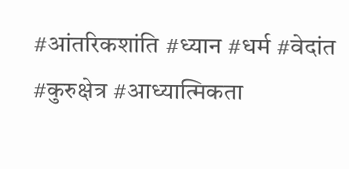#आंतरिकशांति #ध्यान #धर्म #वेदांत #कुरुक्षेत्र #आध्यात्मिकता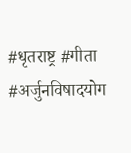#धृतराष्ट्र #गीता #अर्जुनविषादयोग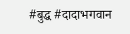#बुद्ध #दादाभगवान